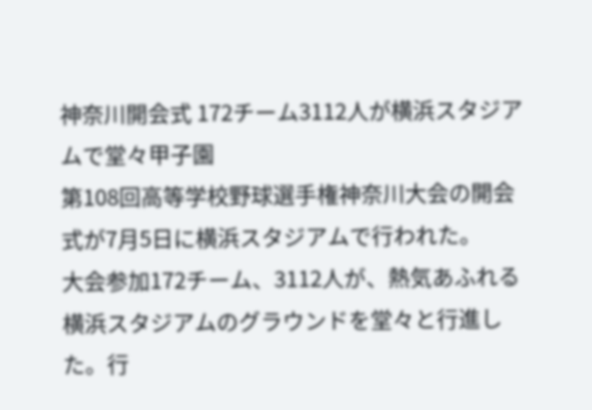神奈川開会式 172チーム3112人が横浜スタジアムで堂々甲子園
第108回高等学校野球選手権神奈川大会の開会式が7月5日に横浜スタジアムで行われた。
大会参加172チーム、3112人が、熱気あふれる横浜スタジアムのグラウンドを堂々と行進した。行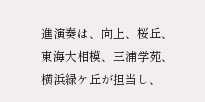進演奏は、向上、桜丘、東海大相模、三浦学苑、横浜緑ケ丘が担当し、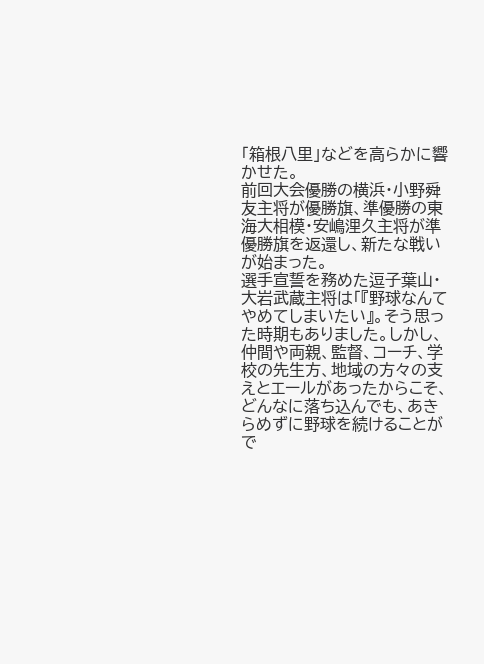「箱根八里」などを高らかに響かせた。
前回大会優勝の横浜・小野舜友主将が優勝旗、準優勝の東海大相模・安嶋浬久主将が準優勝旗を返還し、新たな戦いが始まった。
選手宣誓を務めた逗子葉山・大岩武蔵主将は「『野球なんてやめてしまいたい』。そう思った時期もありました。しかし、仲間や両親、監督、コーチ、学校の先生方、地域の方々の支えとエールがあったからこそ、どんなに落ち込んでも、あきらめずに野球を続けることがで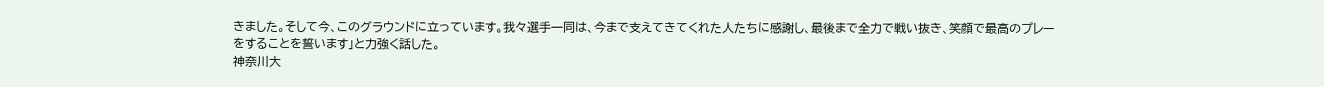きました。そして今、このグラウンドに立っています。我々選手一同は、今まで支えてきてくれた人たちに感謝し、最後まで全力で戦い抜き、笑顔で最高のプレーをすることを誓います」と力強く話した。
神奈川大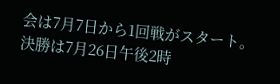会は7月7日から1回戦がスタート。決勝は7月26日午後2時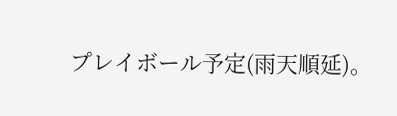プレイボール予定(雨天順延)。